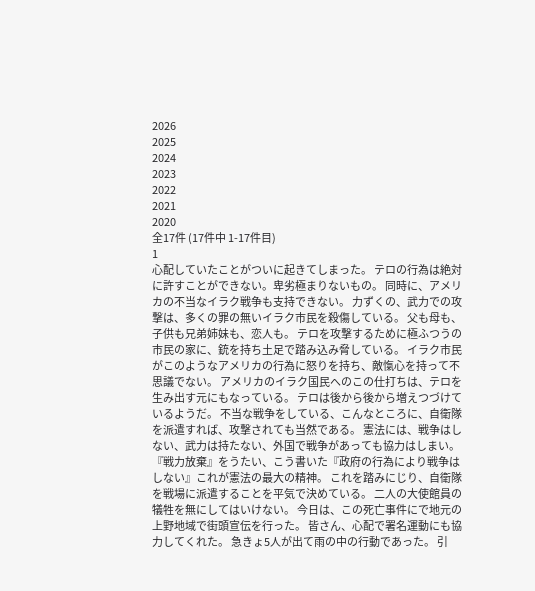2026
2025
2024
2023
2022
2021
2020
全17件 (17件中 1-17件目)
1
心配していたことがついに起きてしまった。 テロの行為は絶対に許すことができない。卑劣極まりないもの。 同時に、アメリカの不当なイラク戦争も支持できない。 力ずくの、武力での攻撃は、多くの罪の無いイラク市民を殺傷している。 父も母も、子供も兄弟姉妹も、恋人も。 テロを攻撃するために極ふつうの市民の家に、銃を持ち土足で踏み込み脅している。 イラク市民がこのようなアメリカの行為に怒りを持ち、敵愾心を持って不思議でない。 アメリカのイラク国民へのこの仕打ちは、テロを生み出す元にもなっている。 テロは後から後から増えつづけているようだ。 不当な戦争をしている、こんなところに、自衛隊を派遣すれば、攻撃されても当然である。 憲法には、戦争はしない、武力は持たない、外国で戦争があっても協力はしまい。『戦力放棄』をうたい、こう書いた『政府の行為により戦争はしない』これが憲法の最大の精神。 これを踏みにじり、自衛隊を戦場に派遣することを平気で決めている。 二人の大使館員の犠牲を無にしてはいけない。 今日は、この死亡事件にで地元の上野地域で街頭宣伝を行った。 皆さん、心配で署名運動にも協力してくれた。 急きょ5人が出て雨の中の行動であった。 引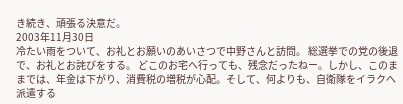き続き、頑張る決意だ。
2003年11月30日
冷たい雨をついて、お礼とお願いのあいさつで中野さんと訪問。 総選挙での党の後退で、お礼とお詫びをする。 どこのお宅へ行っても、残念だったねー。しかし、このままでは、年金は下がり、消費税の増税が心配。そして、何よりも、自衛隊をイラクへ派遣する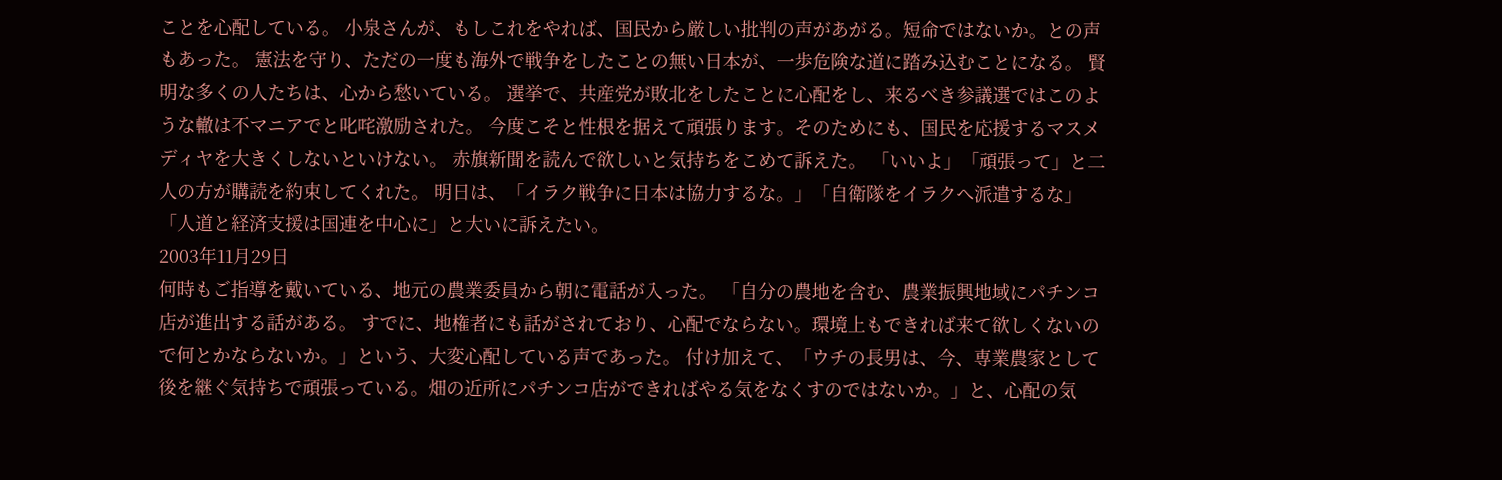ことを心配している。 小泉さんが、もしこれをやれば、国民から厳しい批判の声があがる。短命ではないか。との声もあった。 憲法を守り、ただの一度も海外で戦争をしたことの無い日本が、一歩危険な道に踏み込むことになる。 賢明な多くの人たちは、心から愁いている。 選挙で、共産党が敗北をしたことに心配をし、来るべき参議選ではこのような轍は不マニアでと叱咤激励された。 今度こそと性根を据えて頑張ります。そのためにも、国民を応援するマスメディヤを大きくしないといけない。 赤旗新聞を読んで欲しいと気持ちをこめて訴えた。 「いいよ」「頑張って」と二人の方が購読を約束してくれた。 明日は、「イラク戦争に日本は協力するな。」「自衛隊をイラクへ派遣するな」「人道と経済支援は国連を中心に」と大いに訴えたい。
2003年11月29日
何時もご指導を戴いている、地元の農業委員から朝に電話が入った。 「自分の農地を含む、農業振興地域にパチンコ店が進出する話がある。 すでに、地権者にも話がされており、心配でならない。環境上もできれば来て欲しくないので何とかならないか。」という、大変心配している声であった。 付け加えて、「ウチの長男は、今、専業農家として後を継ぐ気持ちで頑張っている。畑の近所にパチンコ店ができればやる気をなくすのではないか。」と、心配の気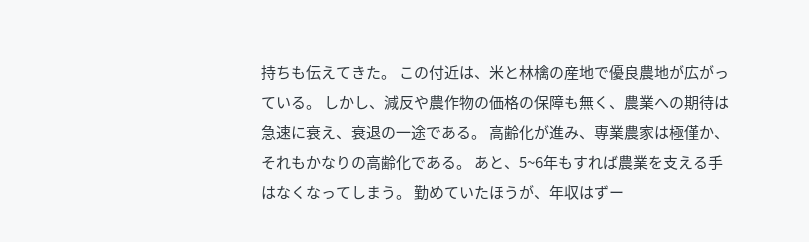持ちも伝えてきた。 この付近は、米と林檎の産地で優良農地が広がっている。 しかし、減反や農作物の価格の保障も無く、農業への期待は急速に衰え、衰退の一途である。 高齢化が進み、専業農家は極僅か、それもかなりの高齢化である。 あと、5~6年もすれば農業を支える手はなくなってしまう。 勤めていたほうが、年収はずー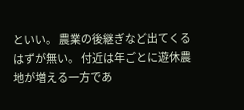といい。 農業の後継ぎなど出てくるはずが無い。 付近は年ごとに遊休農地が増える一方であ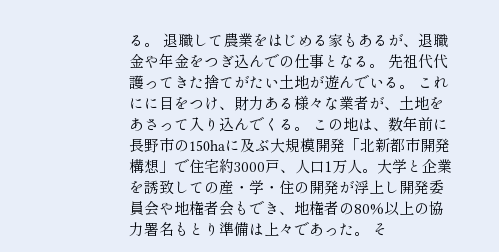る。 退職して農業をはじめる家もあるが、退職金や年金をつぎ込んでの仕事となる。 先祖代代護ってきた捨てがたい土地が遊んでいる。 これにに目をつけ、財力ある様々な業者が、土地をあさって入り込んでくる。 この地は、数年前に長野市の150haに及ぶ大規模開発「北新都市開発構想」で住宅約3000戸、人口1万人。大学と企業を誘致しての産・学・住の開発が浮上し開発委員会や地権者会もでき、地権者の80%以上の協力署名もとり準備は上々であった。 そ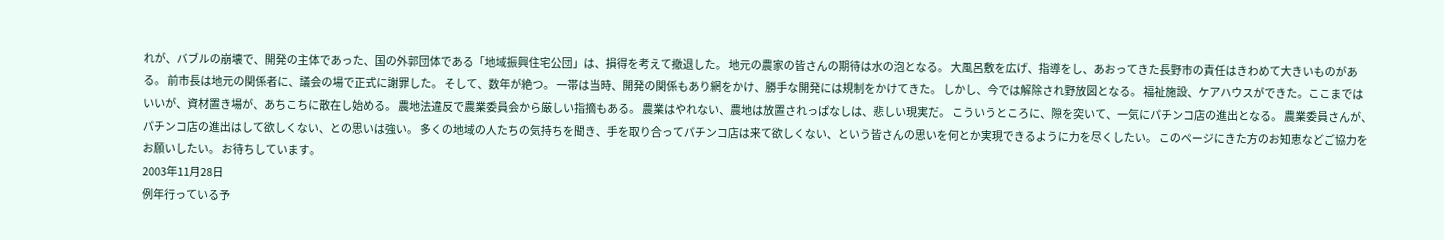れが、バブルの崩壊で、開発の主体であった、国の外郭団体である「地域振興住宅公団」は、損得を考えて撤退した。 地元の農家の皆さんの期待は水の泡となる。 大風呂敷を広げ、指導をし、あおってきた長野市の責任はきわめて大きいものがある。 前市長は地元の関係者に、議会の場で正式に謝罪した。 そして、数年が絶つ。 一帯は当時、開発の関係もあり網をかけ、勝手な開発には規制をかけてきた。 しかし、今では解除され野放図となる。 福祉施設、ケアハウスができた。ここまではいいが、資材置き場が、あちこちに散在し始める。 農地法違反で農業委員会から厳しい指摘もある。 農業はやれない、農地は放置されっぱなしは、悲しい現実だ。 こういうところに、隙を突いて、一気にパチンコ店の進出となる。 農業委員さんが、パチンコ店の進出はして欲しくない、との思いは強い。 多くの地域の人たちの気持ちを聞き、手を取り合ってパチンコ店は来て欲しくない、という皆さんの思いを何とか実現できるように力を尽くしたい。 このページにきた方のお知恵などご協力をお願いしたい。 お待ちしています。
2003年11月28日
例年行っている予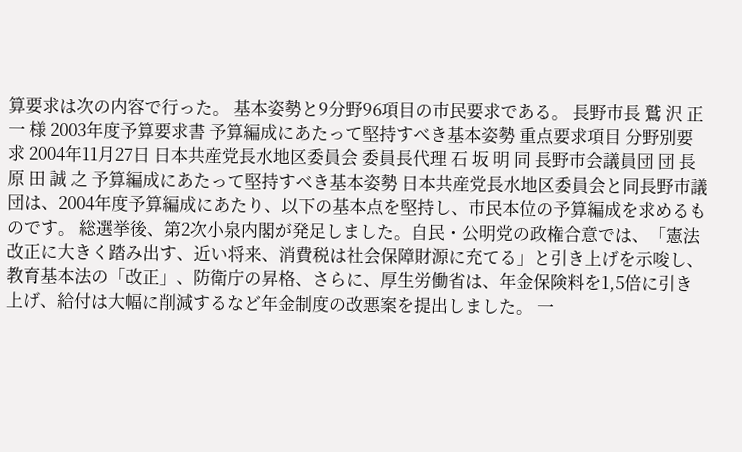算要求は次の内容で行った。 基本姿勢と9分野96項目の市民要求である。 長野市長 鷲 沢 正 一 様 2003年度予算要求書 予算編成にあたって堅持すべき基本姿勢 重点要求項目 分野別要求 2004年11月27日 日本共産党長水地区委員会 委員長代理 石 坂 明 同 長野市会議員団 団 長 原 田 誠 之 予算編成にあたって堅持すべき基本姿勢 日本共産党長水地区委員会と同長野市議団は、2004年度予算編成にあたり、以下の基本点を堅持し、市民本位の予算編成を求めるものです。 総選挙後、第2次小泉内閣が発足しました。自民・公明党の政権合意では、「憲法改正に大きく踏み出す、近い将来、消費税は社会保障財源に充てる」と引き上げを示唆し、教育基本法の「改正」、防衛庁の昇格、さらに、厚生労働省は、年金保険料を1,5倍に引き上げ、給付は大幅に削減するなど年金制度の改悪案を提出しました。 一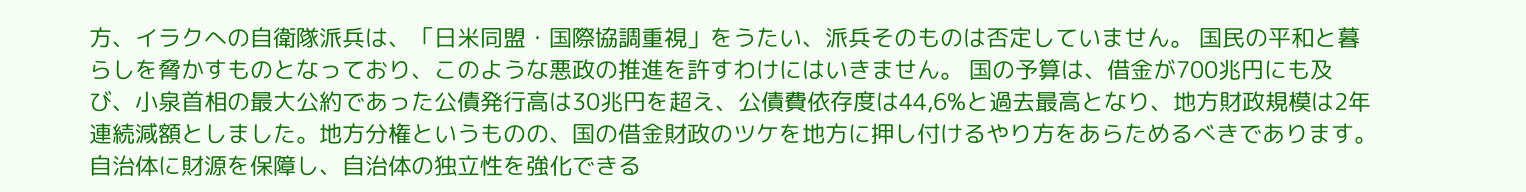方、イラクへの自衛隊派兵は、「日米同盟・国際協調重視」をうたい、派兵そのものは否定していません。 国民の平和と暮らしを脅かすものとなっており、このような悪政の推進を許すわけにはいきません。 国の予算は、借金が700兆円にも及び、小泉首相の最大公約であった公債発行高は30兆円を超え、公債費依存度は44,6%と過去最高となり、地方財政規模は2年連続減額としました。地方分権というものの、国の借金財政のツケを地方に押し付けるやり方をあらためるべきであります。自治体に財源を保障し、自治体の独立性を強化できる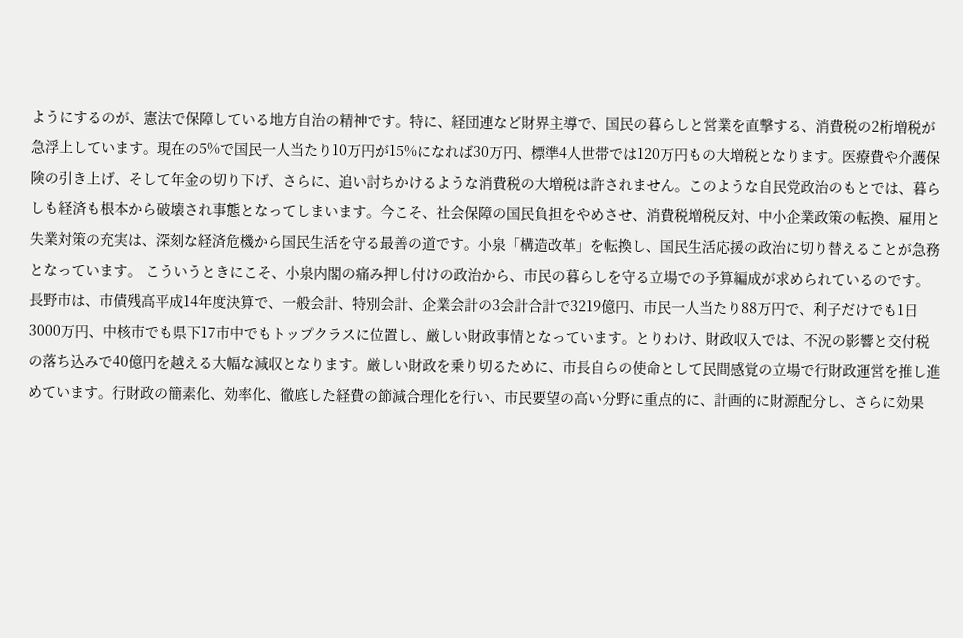ようにするのが、憲法で保障している地方自治の精神です。特に、経団連など財界主導で、国民の暮らしと営業を直撃する、消費税の2桁増税が急浮上しています。現在の5%で国民一人当たり10万円が15%になれば30万円、標準4人世帯では120万円もの大増税となります。医療費や介護保険の引き上げ、そして年金の切り下げ、さらに、追い討ちかけるような消費税の大増税は許されません。このような自民党政治のもとでは、暮らしも経済も根本から破壊され事態となってしまいます。今こそ、社会保障の国民負担をやめさせ、消費税増税反対、中小企業政策の転換、雇用と失業対策の充実は、深刻な経済危機から国民生活を守る最善の道です。小泉「構造改革」を転換し、国民生活応援の政治に切り替えることが急務となっています。 こういうときにこそ、小泉内閣の痛み押し付けの政治から、市民の暮らしを守る立場での予算編成が求められているのです。長野市は、市債残高平成14年度決算で、一般会計、特別会計、企業会計の3会計合計で3219億円、市民一人当たり88万円で、利子だけでも1日3000万円、中核市でも県下17市中でもトップクラスに位置し、厳しい財政事情となっています。とりわけ、財政収入では、不況の影響と交付税の落ち込みで40億円を越える大幅な減収となります。厳しい財政を乗り切るために、市長自らの使命として民間感覚の立場で行財政運営を推し進めています。行財政の簡素化、効率化、徹底した経費の節減合理化を行い、市民要望の高い分野に重点的に、計画的に財源配分し、さらに効果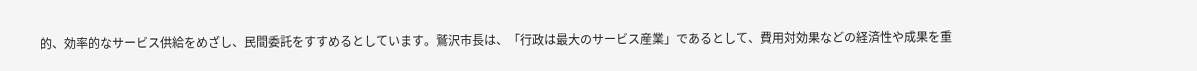的、効率的なサービス供給をめざし、民間委託をすすめるとしています。鷲沢市長は、「行政は最大のサービス産業」であるとして、費用対効果などの経済性や成果を重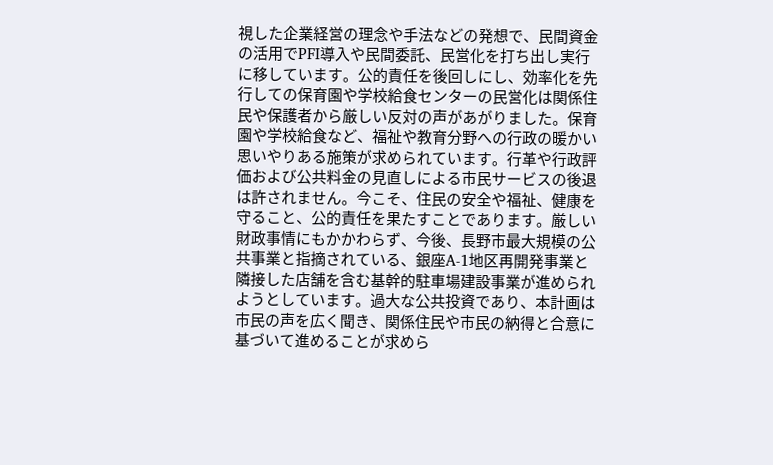視した企業経営の理念や手法などの発想で、民間資金の活用でPFI導入や民間委託、民営化を打ち出し実行に移しています。公的責任を後回しにし、効率化を先行しての保育園や学校給食センターの民営化は関係住民や保護者から厳しい反対の声があがりました。保育園や学校給食など、福祉や教育分野への行政の暖かい思いやりある施策が求められています。行革や行政評価および公共料金の見直しによる市民サービスの後退は許されません。今こそ、住民の安全や福祉、健康を守ること、公的責任を果たすことであります。厳しい財政事情にもかかわらず、今後、長野市最大規模の公共事業と指摘されている、銀座A-1地区再開発事業と隣接した店舗を含む基幹的駐車場建設事業が進められようとしています。過大な公共投資であり、本計画は市民の声を広く聞き、関係住民や市民の納得と合意に基づいて進めることが求めら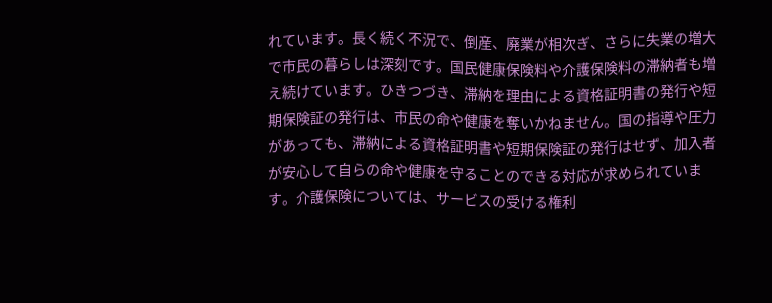れています。長く続く不況で、倒産、廃業が相次ぎ、さらに失業の増大で市民の暮らしは深刻です。国民健康保険料や介護保険料の滞納者も増え続けています。ひきつづき、滞納を理由による資格証明書の発行や短期保険証の発行は、市民の命や健康を奪いかねません。国の指導や圧力があっても、滞納による資格証明書や短期保険証の発行はせず、加入者が安心して自らの命や健康を守ることのできる対応が求められています。介護保険については、サービスの受ける権利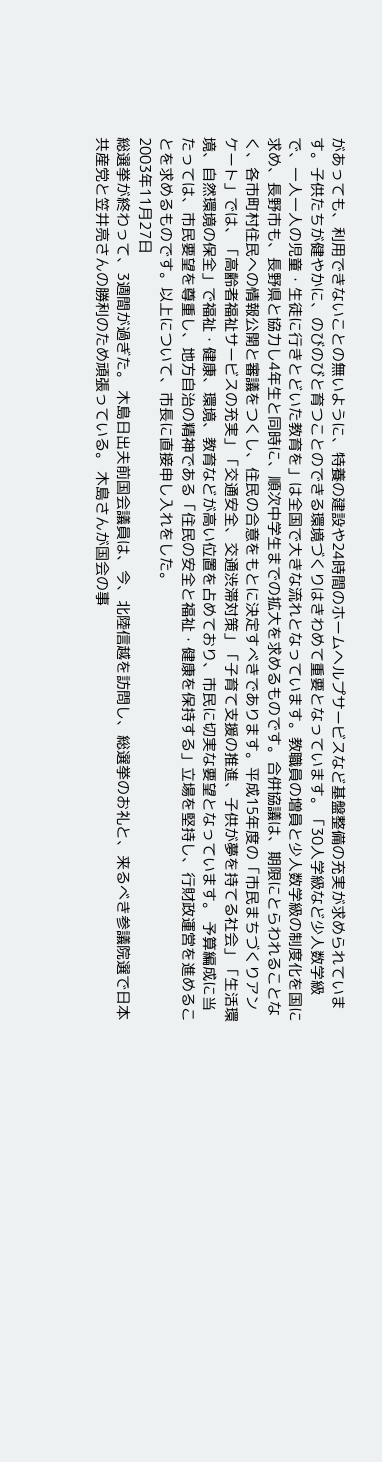があっても、利用できないことの無いように、特養の建設や24時間のホームヘルプサービスなど基盤整備の充実が求められています。子供たちが健やかに、のびのびと育つことのできる環境づくりはきわめて重要となっています。「30人学級など少人数学級で、一人一人の児童・生徒に行きとどいた教育を」は全国で大きな流れとなっています。教職員の増員と少人数学級の制度化を国に求め、長野市も、長野県と協力し4年生と同時に、順次中学生までの拡大を求めるものです。合併協議は、期限にとらわれることなく、各市町村住民への情報公開と審議をつくし、住民の合意をもとに決定すべきであります。平成15年度の「市民まちづくりアンケート」では、「高齢者福祉サービスの充実」「交通安全、交通渋滞対策」「子育て支援の推進、子供が夢を持てる社会」「生活環境、自然環境の保全」で福祉・健康、環境、教育などが高い位置を占めており、市民に切実な要望となっています。 予算編成に当たっては、市民要望を尊重し、地方自治の精神である「住民の安全と福祉・健康を保持する」立場を堅持し、行財政運営を進めることを求めるものです。以上について、市長に直接申し入れをした。
2003年11月27日
総選挙が終わって、3週間が過ぎた。 木島日出夫前国会議員は、今、北陸信越を訪問し、総選挙のお礼と、来るべき参議院選で日本共産党と笠井亮さんの勝利のため頑張っている。 木島さんが国会の事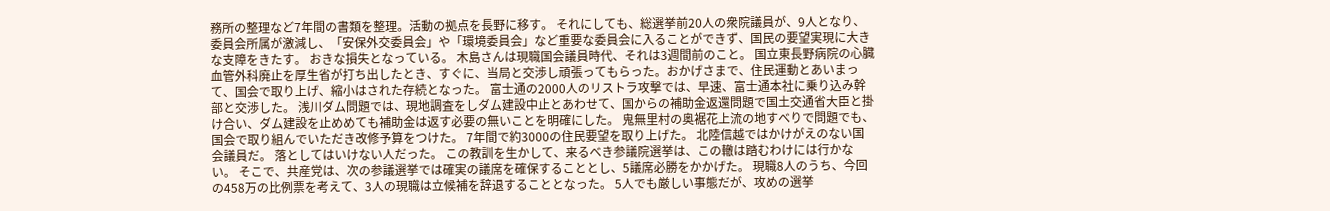務所の整理など7年間の書類を整理。活動の拠点を長野に移す。 それにしても、総選挙前20人の衆院議員が、9人となり、委員会所属が激減し、「安保外交委員会」や「環境委員会」など重要な委員会に入ることができず、国民の要望実現に大きな支障をきたす。 おきな損失となっている。 木島さんは現職国会議員時代、それは3週間前のこと。 国立東長野病院の心臓血管外科廃止を厚生省が打ち出したとき、すぐに、当局と交渉し頑張ってもらった。おかげさまで、住民運動とあいまって、国会で取り上げ、縮小はされた存続となった。 富士通の2000人のリストラ攻撃では、早速、富士通本社に乗り込み幹部と交渉した。 浅川ダム問題では、現地調査をしダム建設中止とあわせて、国からの補助金返還問題で国土交通省大臣と掛け合い、ダム建設を止めめても補助金は返す必要の無いことを明確にした。 鬼無里村の奥裾花上流の地すべりで問題でも、国会で取り組んでいただき改修予算をつけた。 7年間で約3000の住民要望を取り上げた。 北陸信越ではかけがえのない国会議員だ。 落としてはいけない人だった。 この教訓を生かして、来るべき参議院選挙は、この轍は踏むわけには行かない。 そこで、共産党は、次の参議選挙では確実の議席を確保することとし、5議席必勝をかかげた。 現職8人のうち、今回の458万の比例票を考えて、3人の現職は立候補を辞退することとなった。 5人でも厳しい事態だが、攻めの選挙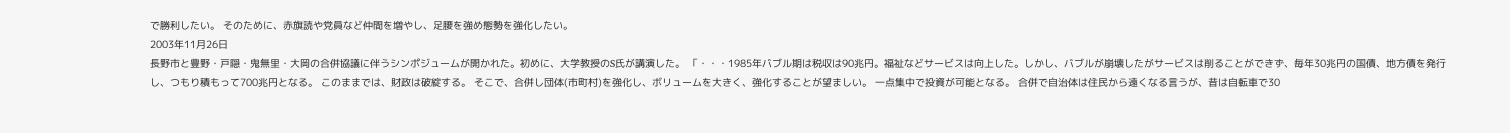で勝利したい。 そのために、赤旗読や党員など仲間を増やし、足腰を強め態勢を強化したい。
2003年11月26日
長野市と豊野・戸隠・鬼無里・大岡の合併協議に伴うシンポジュームが開かれた。初めに、大学教授のS氏が講演した。 「・・・1985年バブル期は税収は90兆円。福祉などサービスは向上した。しかし、バブルが崩壊したがサービスは削ることができず、毎年30兆円の国債、地方債を発行し、つもり積もって700兆円となる。 このままでは、財政は破綻する。 そこで、合併し団体(市町村)を強化し、ボリュームを大きく、強化することが望ましい。 一点集中で投資が可能となる。 合併で自治体は住民から遠くなる言うが、昔は自転車で30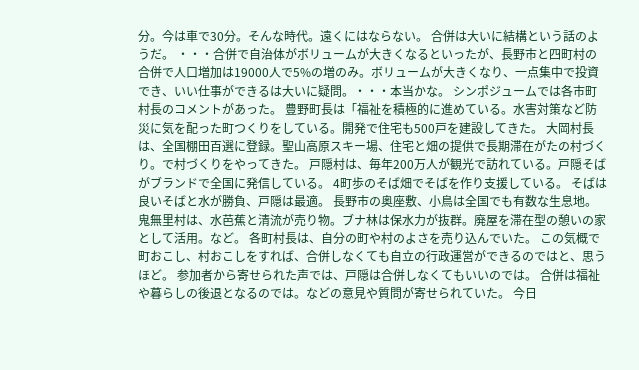分。今は車で30分。そんな時代。遠くにはならない。 合併は大いに結構という話のようだ。 ・・・合併で自治体がボリュームが大きくなるといったが、長野市と四町村の合併で人口増加は19000人で5%の増のみ。ボリュームが大きくなり、一点集中で投資でき、いい仕事ができるは大いに疑問。・・・本当かな。 シンポジュームでは各市町村長のコメントがあった。 豊野町長は「福祉を積極的に進めている。水害対策など防災に気を配った町つくりをしている。開発で住宅も500戸を建設してきた。 大岡村長は、全国棚田百選に登録。聖山高原スキー場、住宅と畑の提供で長期滞在がたの村づくり。で村づくりをやってきた。 戸隠村は、毎年200万人が観光で訪れている。戸隠そばがブランドで全国に発信している。 4町歩のそば畑でそばを作り支援している。 そばは良いそばと水が勝負、戸隠は最適。 長野市の奥座敷、小鳥は全国でも有数な生息地。 鬼無里村は、水芭蕉と清流が売り物。ブナ林は保水力が抜群。廃屋を滞在型の憩いの家として活用。など。 各町村長は、自分の町や村のよさを売り込んでいた。 この気概で町おこし、村おこしをすれば、合併しなくても自立の行政運営ができるのではと、思うほど。 参加者から寄せられた声では、戸隠は合併しなくてもいいのでは。 合併は福祉や暮らしの後退となるのでは。などの意見や質問が寄せられていた。 今日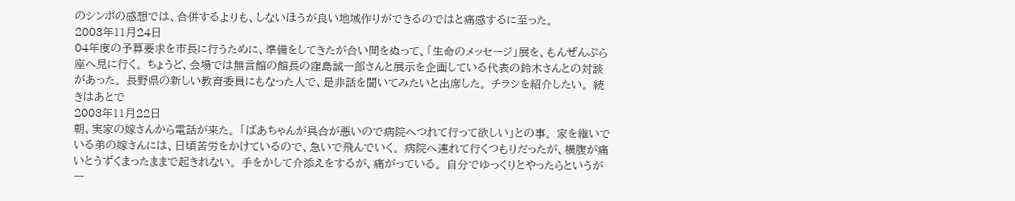のシンポの感想では、合併するよりも、しないほうが良い地域作りができるのではと痛感するに至った。
2003年11月24日
04年度の予算要求を市長に行うために、準備をしてきたが合い間をぬって、「生命のメッセージ」展を、もんぜんぷら座へ見に行く。 ちょうど、会場では無言館の館長の窪島誠一郎さんと展示を企画している代表の鈴木さんとの対談があった。 長野県の新しい教育委員にもなった人で、是非話を聞いてみたいと出席した。 チラシを紹介したい。 続きはあとで
2003年11月22日
朝、実家の嫁さんから電話が来た。 「ばあちゃんが具合が悪いので病院へつれて行って欲しい」との事。 家を継いでいる弟の嫁さんには、日頃苦労をかけているので、急いで飛んでいく。 病院へ連れて行くつもりだったが、横腹が痛いとうずくまったままで起きれない。 手をかして介添えをするが、痛がっている。 自分でゆっくりとやったらというが一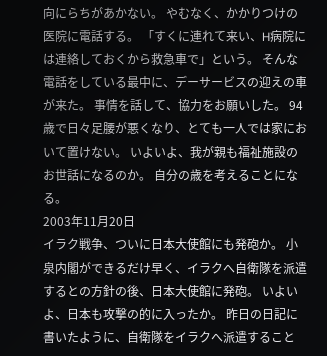向にらちがあかない。 やむなく、かかりつけの医院に電話する。 「すくに連れて来い、H病院には連絡しておくから救急車で」という。 そんな電話をしている最中に、デーサービスの迎えの車が来た。 事情を話して、協力をお願いした。 94歳で日々足腰が悪くなり、とても一人では家において置けない。 いよいよ、我が親も福祉施設のお世話になるのか。 自分の歳を考えることになる。
2003年11月20日
イラク戦争、ついに日本大使館にも発砲か。 小泉内閣ができるだけ早く、イラクへ自衛隊を派遣するとの方針の後、日本大使館に発砲。 いよいよ、日本も攻撃の的に入ったか。 昨日の日記に書いたように、自衛隊をイラクへ派遣すること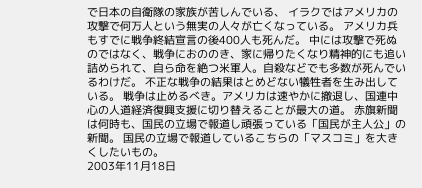で日本の自衛隊の家族が苦しんでいる、 イラクではアメリカの攻撃で何万人という無実の人々が亡くなっている。 アメリカ兵もすでに戦争終結宣言の後400人も死んだ。 中には攻撃で死ぬのではなく、戦争におののき、家に帰りたくなり精神的にも追い詰められて、自ら命を絶つ米軍人。自殺などでも多数が死んでいるわけだ。 不正な戦争の結果はとめどない犠牲者を生み出している。 戦争は止めるべき。アメリカは速やかに撤退し、国連中心の人道経済復興支援に切り替えることが最大の道。 赤旗新聞は何時も、国民の立場で報道し頑張っている「国民が主人公」の新聞。 国民の立場で報道しているこちらの「マスコミ」を大きくしたいもの。
2003年11月18日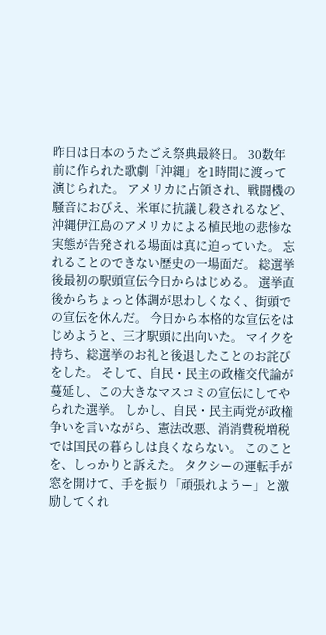昨日は日本のうたごえ祭典最終日。 30数年前に作られた歌劇「沖縄」を1時間に渡って演じられた。 アメリカに占領され、戦闘機の騒音におびえ、米軍に抗議し殺されるなど、沖縄伊江島のアメリカによる植民地の悲惨な実態が告発される場面は真に迫っていた。 忘れることのできない歴史の一場面だ。 総選挙後最初の駅頭宣伝今日からはじめる。 選挙直後からちょっと体調が思わしくなく、街頭での宣伝を休んだ。 今日から本格的な宣伝をはじめようと、三才駅頭に出向いた。 マイクを持ち、総選挙のお礼と後退したことのお詫びをした。 そして、自民・民主の政権交代論が蔓延し、この大きなマスコミの宣伝にしてやられた選挙。 しかし、自民・民主両党が政権争いを言いながら、憲法改悪、消消費税増税では国民の暮らしは良くならない。 このことを、しっかりと訴えた。 タクシーの運転手が窓を開けて、手を振り「頑張れようー」と激励してくれ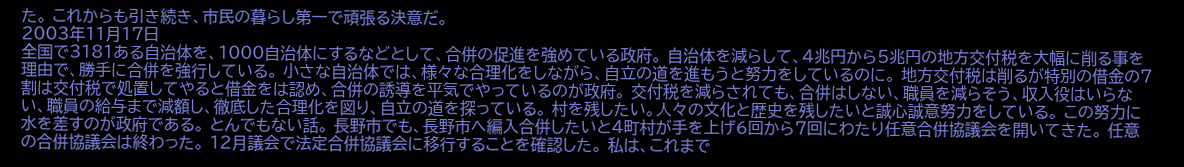た。 これからも引き続き、市民の暮らし第一で頑張る決意だ。
2003年11月17日
全国で3181ある自治体を、1000自治体にするなどとして、合併の促進を強めている政府。 自治体を減らして、4兆円から5兆円の地方交付税を大幅に削る事を理由で、勝手に合併を強行している。 小さな自治体では、様々な合理化をしながら、自立の道を進もうと努力をしているのに。 地方交付税は削るが特別の借金の7割は交付税で処置してやると借金をは認め、合併の誘導を平気でやっているのが政府。 交付税を減らされても、合併はしない、職員を減らそう、収入役はいらない、職員の給与まで減額し、徹底した合理化を図り、自立の道を探っている。 村を残したい。人々の文化と歴史を残したいと誠心誠意努力をしている。 この努力に水を差すのが政府である。 とんでもない話。 長野市でも、長野市へ編入合併したいと4町村が手を上げ6回から7回にわたり任意合併協議会を開いてきた。 任意の合併協議会は終わった。 12月議会で法定合併協議会に移行することを確認した。 私は、これまで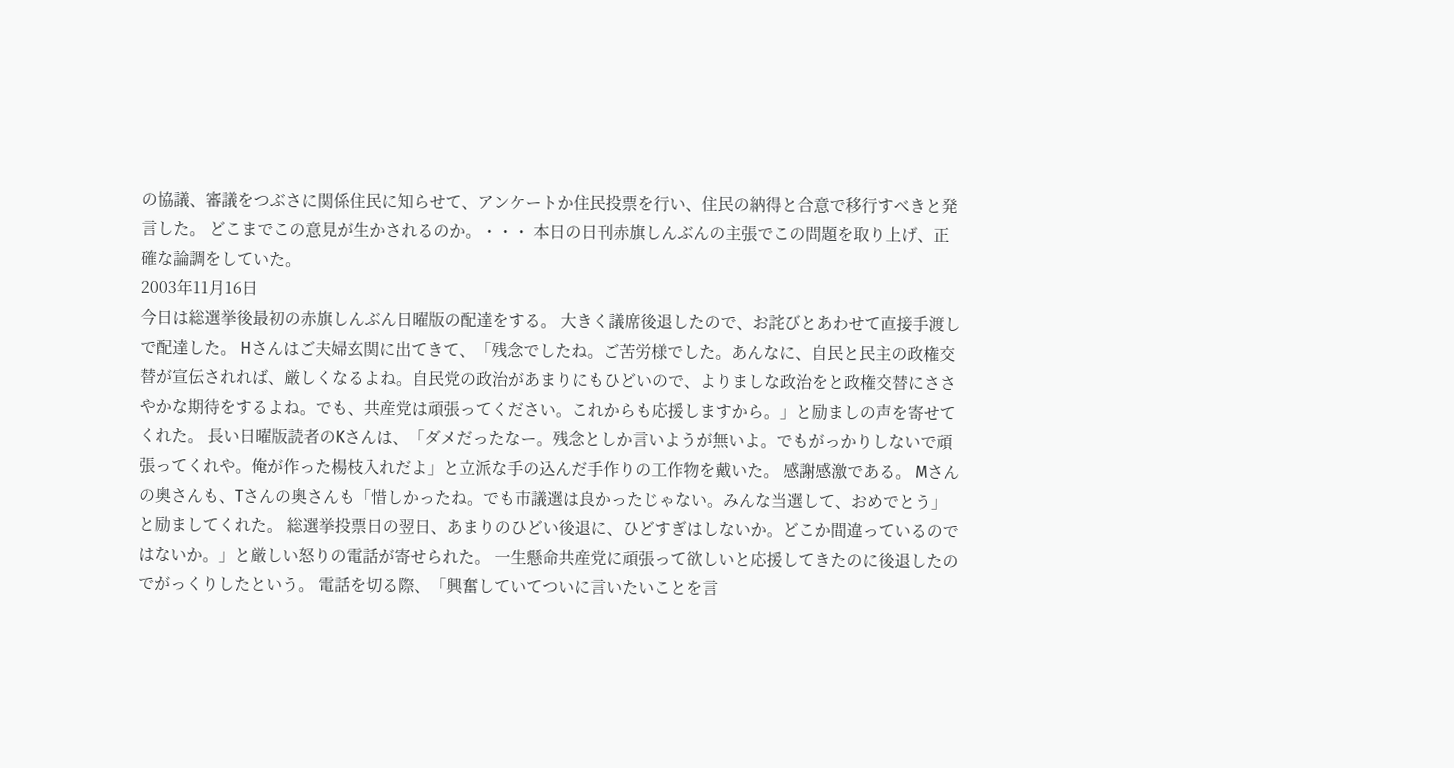の協議、審議をつぶさに関係住民に知らせて、アンケートか住民投票を行い、住民の納得と合意で移行すべきと発言した。 どこまでこの意見が生かされるのか。・・・ 本日の日刊赤旗しんぶんの主張でこの問題を取り上げ、正確な論調をしていた。
2003年11月16日
今日は総選挙後最初の赤旗しんぶん日曜版の配達をする。 大きく議席後退したので、お詫びとあわせて直接手渡しで配達した。 Hさんはご夫婦玄関に出てきて、「残念でしたね。ご苦労様でした。あんなに、自民と民主の政権交替が宣伝されれば、厳しくなるよね。自民党の政治があまりにもひどいので、よりましな政治をと政権交替にささやかな期待をするよね。でも、共産党は頑張ってください。これからも応援しますから。」と励ましの声を寄せてくれた。 長い日曜版読者のKさんは、「ダメだったなー。残念としか言いようが無いよ。でもがっかりしないで頑張ってくれや。俺が作った楊枝入れだよ」と立派な手の込んだ手作りの工作物を戴いた。 感謝感激である。 Mさんの奥さんも、Tさんの奥さんも「惜しかったね。でも市議選は良かったじゃない。みんな当選して、おめでとう」と励ましてくれた。 総選挙投票日の翌日、あまりのひどい後退に、ひどすぎはしないか。どこか間違っているのではないか。」と厳しい怒りの電話が寄せられた。 一生懸命共産党に頑張って欲しいと応援してきたのに後退したのでがっくりしたという。 電話を切る際、「興奮していてついに言いたいことを言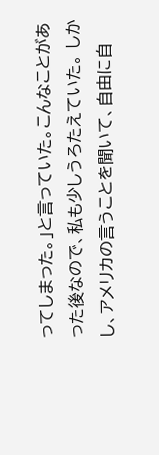ってしまった。」と言っていた。こんなことがあった後なので、私も少しうろたえていた。 しかし、アメリカの言うことを聞いて、自由に自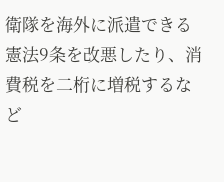衛隊を海外に派遣できる憲法9条を改悪したり、消費税を二桁に増税するなど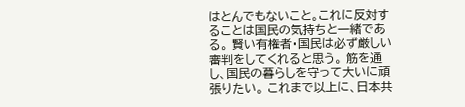はとんでもないこと。これに反対することは国民の気持ちと一緒である。 賢い有権者・国民は必ず厳しい審判をしてくれると思う。 筋を通し、国民の暮らしを守って大いに頑張りたい。 これまで以上に、日本共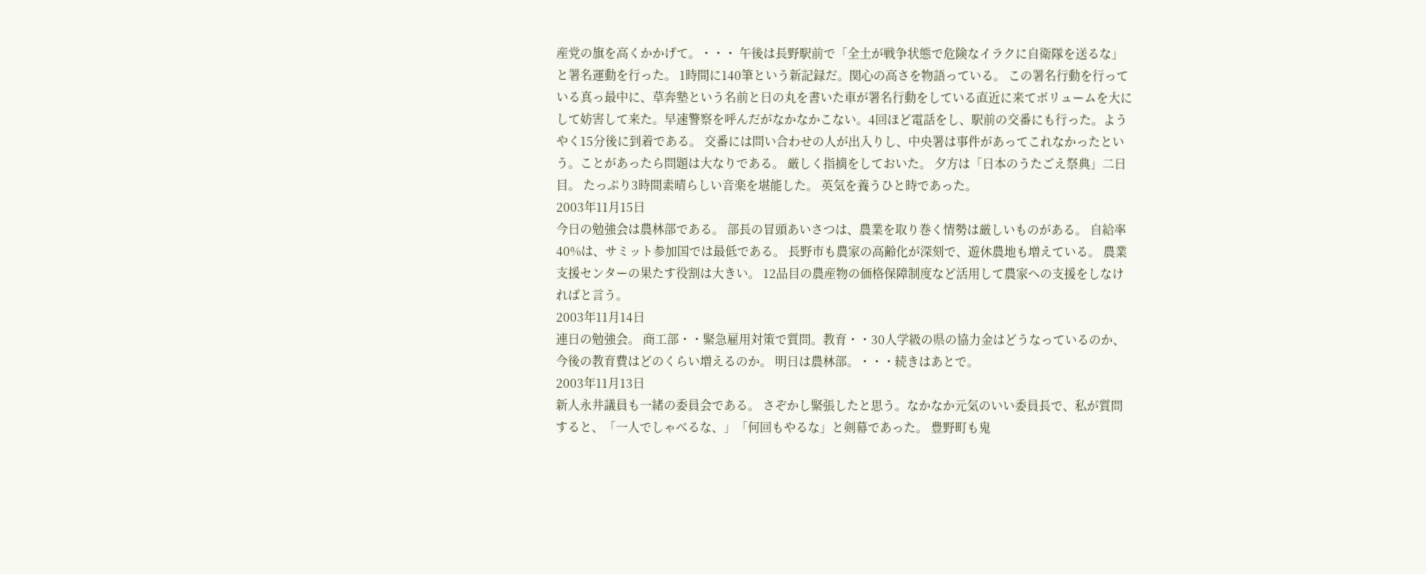産党の旗を高くかかげて。・・・ 午後は長野駅前で「全土が戦争状態で危険なイラクに自衛隊を送るな」と署名運動を行った。 1時間に140筆という新記録だ。関心の高さを物語っている。 この署名行動を行っている真っ最中に、草奔塾という名前と日の丸を書いた車が署名行動をしている直近に来てボリュームを大にして妨害して来た。早速警察を呼んだがなかなかこない。4回ほど電話をし、駅前の交番にも行った。ようやく15分後に到着である。 交番には問い合わせの人が出入りし、中央署は事件があってこれなかったという。ことがあったら問題は大なりである。 厳しく指摘をしておいた。 夕方は「日本のうたごえ祭典」二日目。 たっぷり3時間素晴らしい音楽を堪能した。 英気を養うひと時であった。
2003年11月15日
今日の勉強会は農林部である。 部長の冒頭あいさつは、農業を取り巻く情勢は厳しいものがある。 自給率40%は、サミット参加国では最低である。 長野市も農家の高齢化が深刻で、遊休農地も増えている。 農業支援センターの果たす役割は大きい。 12品目の農産物の価格保障制度など活用して農家への支援をしなければと言う。
2003年11月14日
連日の勉強会。 商工部・・緊急雇用対策で質問。教育・・30人学級の県の協力金はどうなっているのか、今後の教育費はどのくらい増えるのか。 明日は農林部。・・・続きはあとで。
2003年11月13日
新人永井議員も一緒の委員会である。 さぞかし緊張したと思う。なかなか元気のいい委員長で、私が質問すると、「一人でしゃべるな、」「何回もやるな」と剣幕であった。 豊野町も鬼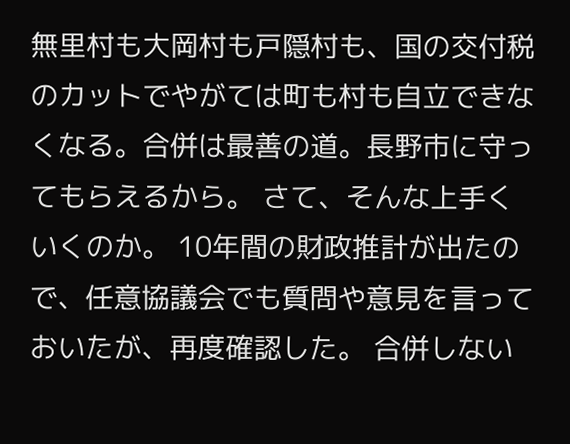無里村も大岡村も戸隠村も、国の交付税のカットでやがては町も村も自立できなくなる。合併は最善の道。長野市に守ってもらえるから。 さて、そんな上手くいくのか。 10年間の財政推計が出たので、任意協議会でも質問や意見を言っておいたが、再度確認した。 合併しない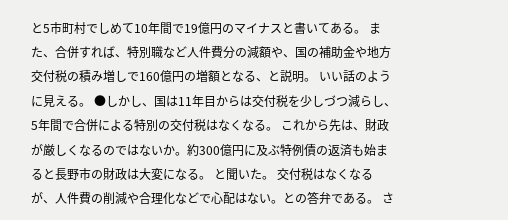と5市町村でしめて10年間で19億円のマイナスと書いてある。 また、合併すれば、特別職など人件費分の減額や、国の補助金や地方交付税の積み増しで160億円の増額となる、と説明。 いい話のように見える。 ●しかし、国は11年目からは交付税を少しづつ減らし、5年間で合併による特別の交付税はなくなる。 これから先は、財政が厳しくなるのではないか。約300億円に及ぶ特例債の返済も始まると長野市の財政は大変になる。 と聞いた。 交付税はなくなるが、人件費の削減や合理化などで心配はない。との答弁である。 さ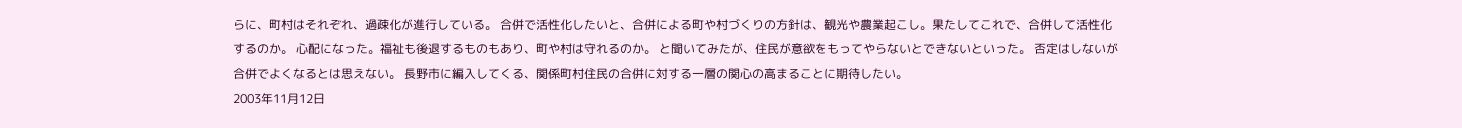らに、町村はそれぞれ、過疎化が進行している。 合併で活性化したいと、合併による町や村づくりの方針は、観光や農業起こし。果たしてこれで、合併して活性化するのか。 心配になった。福祉も後退するものもあり、町や村は守れるのか。 と聞いてみたが、住民が意欲をもってやらないとできないといった。 否定はしないが合併でよくなるとは思えない。 長野市に編入してくる、関係町村住民の合併に対する一層の関心の高まることに期待したい。
2003年11月12日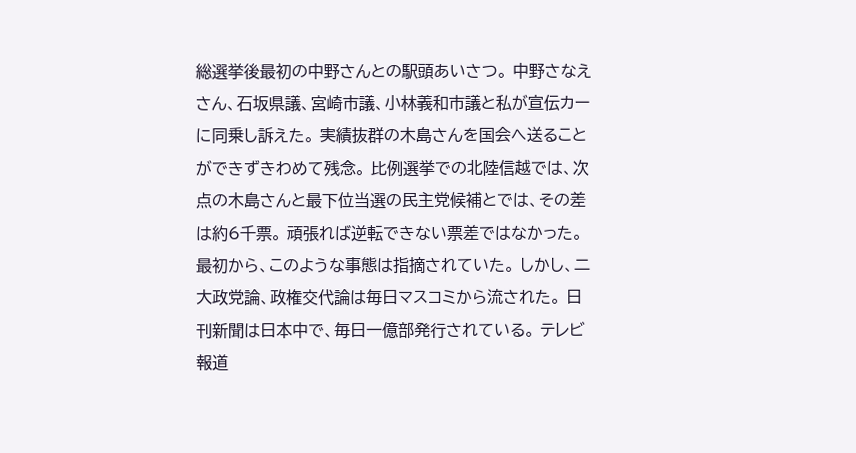総選挙後最初の中野さんとの駅頭あいさつ。 中野さなえさん、石坂県議、宮崎市議、小林義和市議と私が宣伝カーに同乗し訴えた。 実績抜群の木島さんを国会へ送ることができずきわめて残念。 比例選挙での北陸信越では、次点の木島さんと最下位当選の民主党候補とでは、その差は約6千票。 頑張れば逆転できない票差ではなかった。 最初から、このような事態は指摘されていた。 しかし、二大政党論、政権交代論は毎日マスコミから流された。 日刊新聞は日本中で、毎日一億部発行されている。 テレビ報道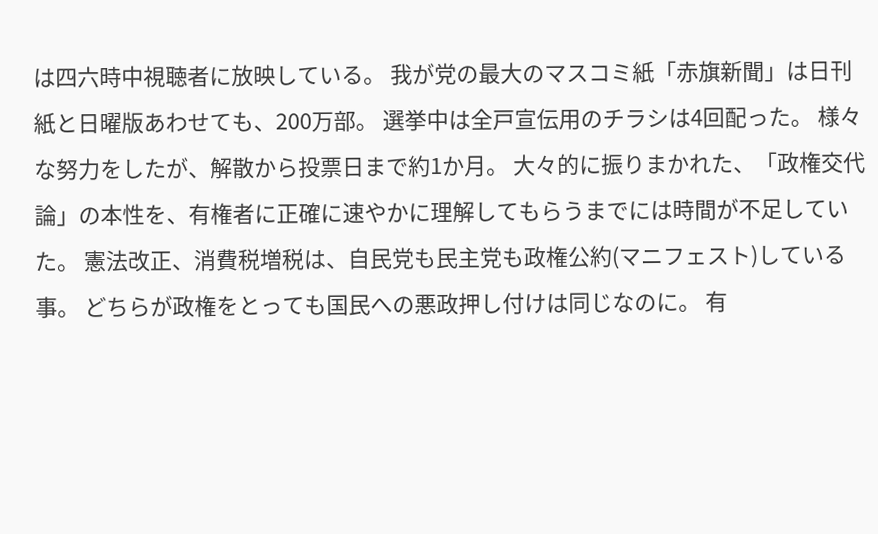は四六時中視聴者に放映している。 我が党の最大のマスコミ紙「赤旗新聞」は日刊紙と日曜版あわせても、200万部。 選挙中は全戸宣伝用のチラシは4回配った。 様々な努力をしたが、解散から投票日まで約1か月。 大々的に振りまかれた、「政権交代論」の本性を、有権者に正確に速やかに理解してもらうまでには時間が不足していた。 憲法改正、消費税増税は、自民党も民主党も政権公約(マニフェスト)している事。 どちらが政権をとっても国民への悪政押し付けは同じなのに。 有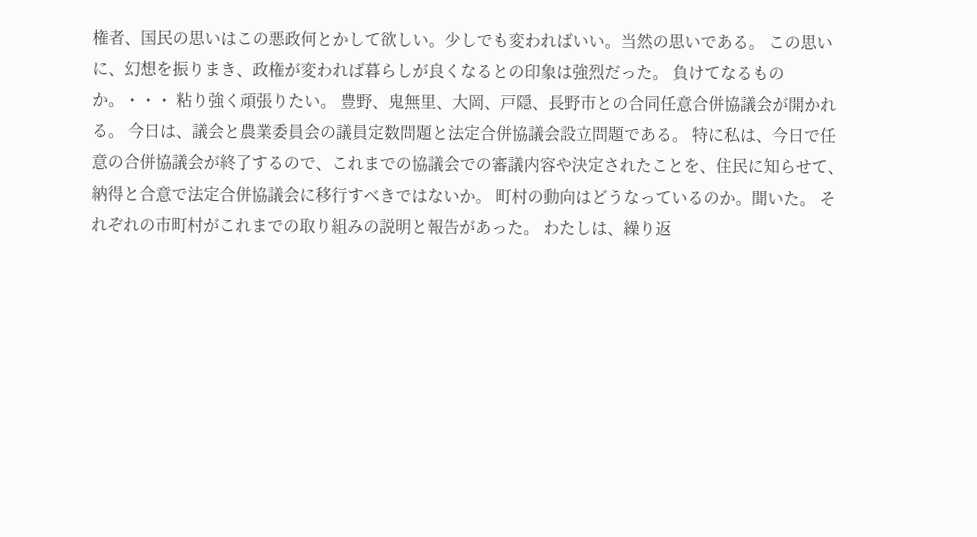権者、国民の思いはこの悪政何とかして欲しい。少しでも変わればいい。当然の思いである。 この思いに、幻想を振りまき、政権が変われば暮らしが良くなるとの印象は強烈だった。 負けてなるものか。・・・ 粘り強く頑張りたい。 豊野、鬼無里、大岡、戸隠、長野市との合同任意合併協議会が開かれる。 今日は、議会と農業委員会の議員定数問題と法定合併協議会設立問題である。 特に私は、今日で任意の合併協議会が終了するので、これまでの協議会での審議内容や決定されたことを、住民に知らせて、納得と合意で法定合併協議会に移行すべきではないか。 町村の動向はどうなっているのか。聞いた。 それぞれの市町村がこれまでの取り組みの説明と報告があった。 わたしは、繰り返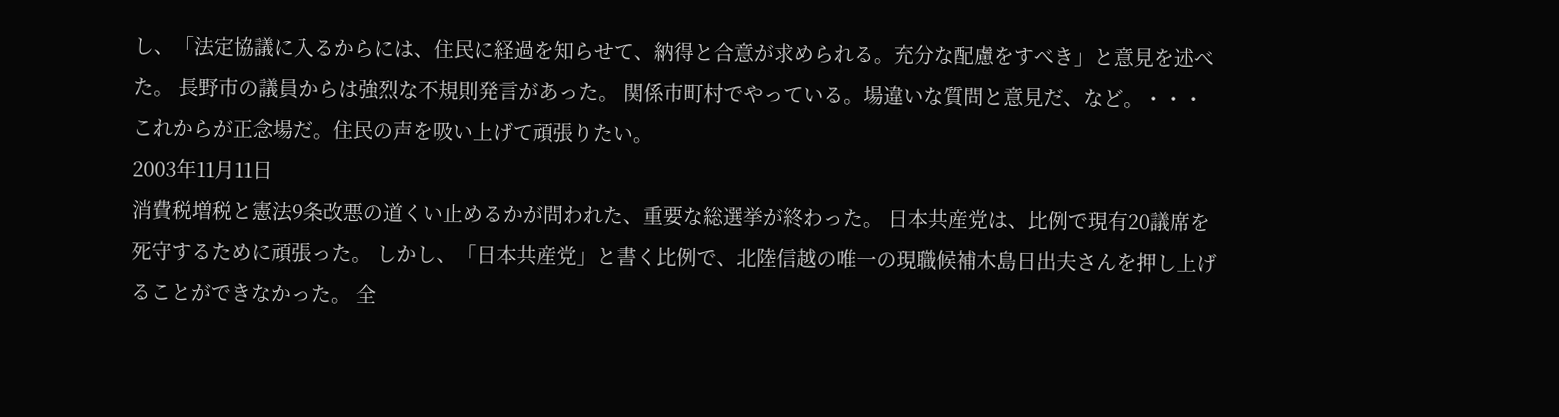し、「法定協議に入るからには、住民に経過を知らせて、納得と合意が求められる。充分な配慮をすべき」と意見を述べた。 長野市の議員からは強烈な不規則発言があった。 関係市町村でやっている。場違いな質問と意見だ、など。・・・ これからが正念場だ。住民の声を吸い上げて頑張りたい。
2003年11月11日
消費税増税と憲法9条改悪の道くい止めるかが問われた、重要な総選挙が終わった。 日本共産党は、比例で現有20議席を死守するために頑張った。 しかし、「日本共産党」と書く比例で、北陸信越の唯一の現職候補木島日出夫さんを押し上げることができなかった。 全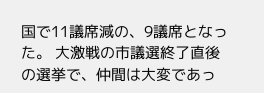国で11議席減の、9議席となった。 大激戦の市議選終了直後の選挙で、仲間は大変であっ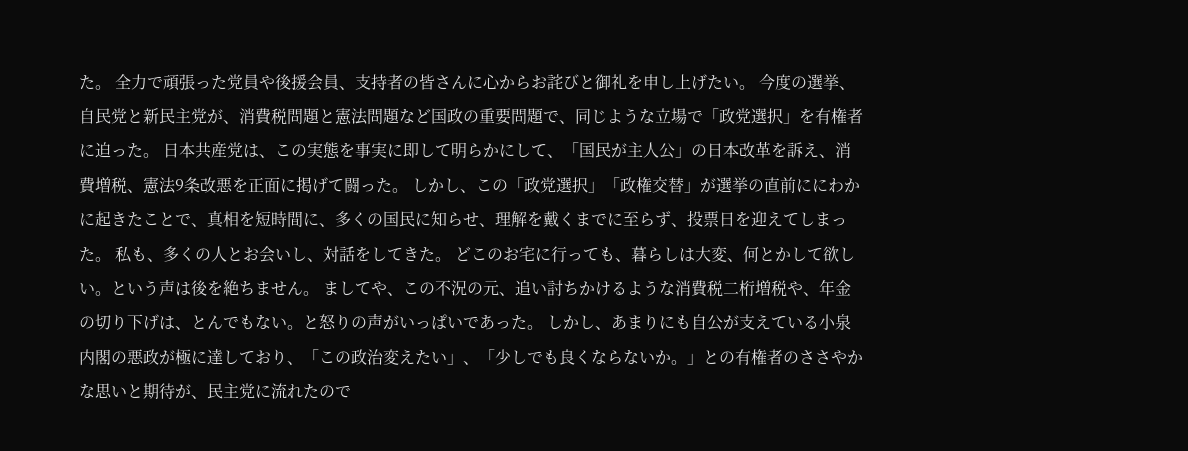た。 全力で頑張った党員や後援会員、支持者の皆さんに心からお詫びと御礼を申し上げたい。 今度の選挙、自民党と新民主党が、消費税問題と憲法問題など国政の重要問題で、同じような立場で「政党選択」を有権者に迫った。 日本共産党は、この実態を事実に即して明らかにして、「国民が主人公」の日本改革を訴え、消費増税、憲法9条改悪を正面に掲げて闘った。 しかし、この「政党選択」「政権交替」が選挙の直前ににわかに起きたことで、真相を短時間に、多くの国民に知らせ、理解を戴くまでに至らず、投票日を迎えてしまった。 私も、多くの人とお会いし、対話をしてきた。 どこのお宅に行っても、暮らしは大変、何とかして欲しい。という声は後を絶ちません。 ましてや、この不況の元、追い討ちかけるような消費税二桁増税や、年金の切り下げは、とんでもない。と怒りの声がいっぱいであった。 しかし、あまりにも自公が支えている小泉内閣の悪政が極に達しており、「この政治変えたい」、「少しでも良くならないか。」との有権者のささやかな思いと期待が、民主党に流れたので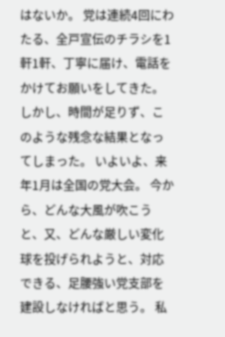はないか。 党は連続4回にわたる、全戸宣伝のチラシを1軒1軒、丁寧に届け、電話をかけてお願いをしてきた。 しかし、時間が足りず、このような残念な結果となってしまった。 いよいよ、来年1月は全国の党大会。 今から、どんな大風が吹こうと、又、どんな厳しい変化球を投げられようと、対応できる、足腰強い党支部を建設しなければと思う。 私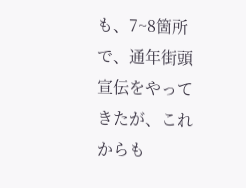も、7~8箇所で、通年街頭宣伝をやってきたが、これからも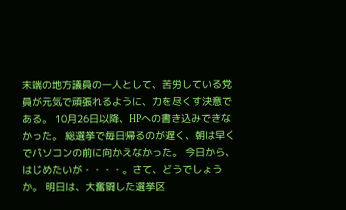末端の地方議員の一人として、苦労している党員が元気で頑張れるように、力を尽くす決意である。 10月26日以降、HPへの書き込みできなかった。 総選挙で毎日帰るのが遅く、朝は早くでパソコンの前に向かえなかった。 今日から、はじめたいが・・・・。さて、どうでしょうか。 明日は、大奮闘した選挙区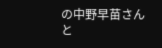の中野早苗さんと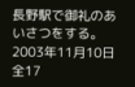長野駅で御礼のあいさつをする。
2003年11月10日
全17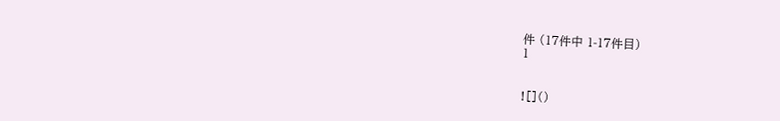件 (17件中 1-17件目)
1


![]()